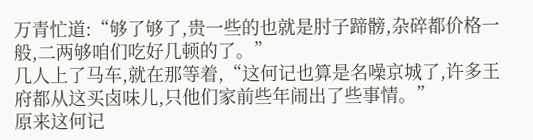万青忙道:“够了够了,贵一些的也就是肘子蹄髈,杂碎都价格一般,二两够咱们吃好几顿的了。”
几人上了马车,就在那等着,“这何记也算是名噪京城了,许多王府都从这买卤味儿,只他们家前些年闹出了些事情。”
原来这何记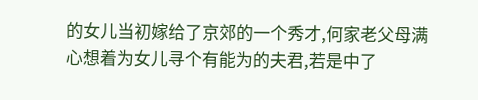的女儿当初嫁给了京郊的一个秀才,何家老父母满心想着为女儿寻个有能为的夫君,若是中了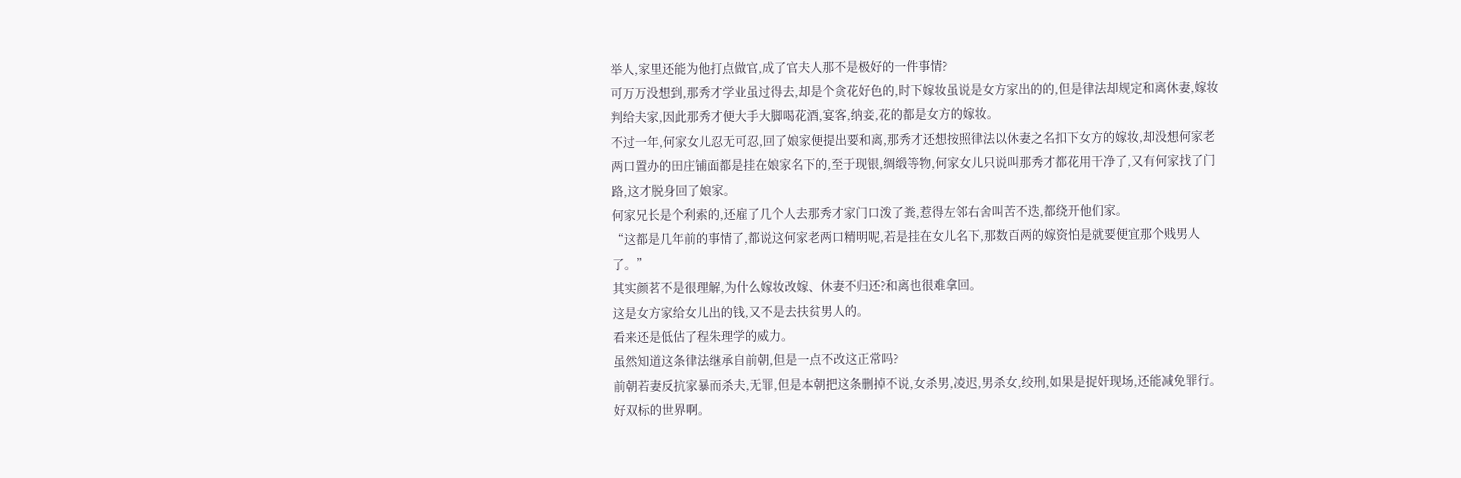举人,家里还能为他打点做官,成了官夫人那不是极好的一件事情?
可万万没想到,那秀才学业虽过得去,却是个贪花好色的,时下嫁妆虽说是女方家出的的,但是律法却规定和离休妻,嫁妆判给夫家,因此那秀才便大手大脚喝花酒,宴客,纳妾,花的都是女方的嫁妆。
不过一年,何家女儿忍无可忍,回了娘家便提出要和离,那秀才还想按照律法以休妻之名扣下女方的嫁妆,却没想何家老两口置办的田庄铺面都是挂在娘家名下的,至于现银,绸缎等物,何家女儿只说叫那秀才都花用干净了,又有何家找了门路,这才脱身回了娘家。
何家兄长是个利索的,还雇了几个人去那秀才家门口泼了粪,惹得左邻右舍叫苦不迭,都绕开他们家。
“这都是几年前的事情了,都说这何家老两口精明呢,若是挂在女儿名下,那数百两的嫁资怕是就要便宜那个贱男人了。”
其实颜茗不是很理解,为什么嫁妆改嫁、休妻不归还?和离也很难拿回。
这是女方家给女儿出的钱,又不是去扶贫男人的。
看来还是低估了程朱理学的威力。
虽然知道这条律法继承自前朝,但是一点不改这正常吗?
前朝若妻反抗家暴而杀夫,无罪,但是本朝把这条删掉不说,女杀男,凌迟,男杀女,绞刑,如果是捉奸现场,还能减免罪行。
好双标的世界啊。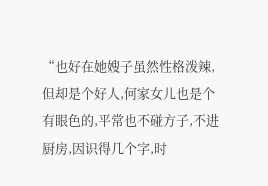“也好在她嫂子虽然性格泼辣,但却是个好人,何家女儿也是个有眼色的,平常也不碰方子,不进厨房,因识得几个字,时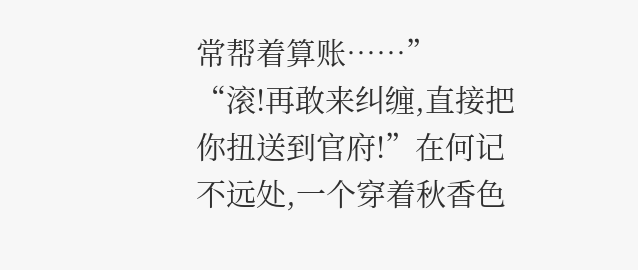常帮着算账……”
“滚!再敢来纠缠,直接把你扭送到官府!”在何记不远处,一个穿着秋香色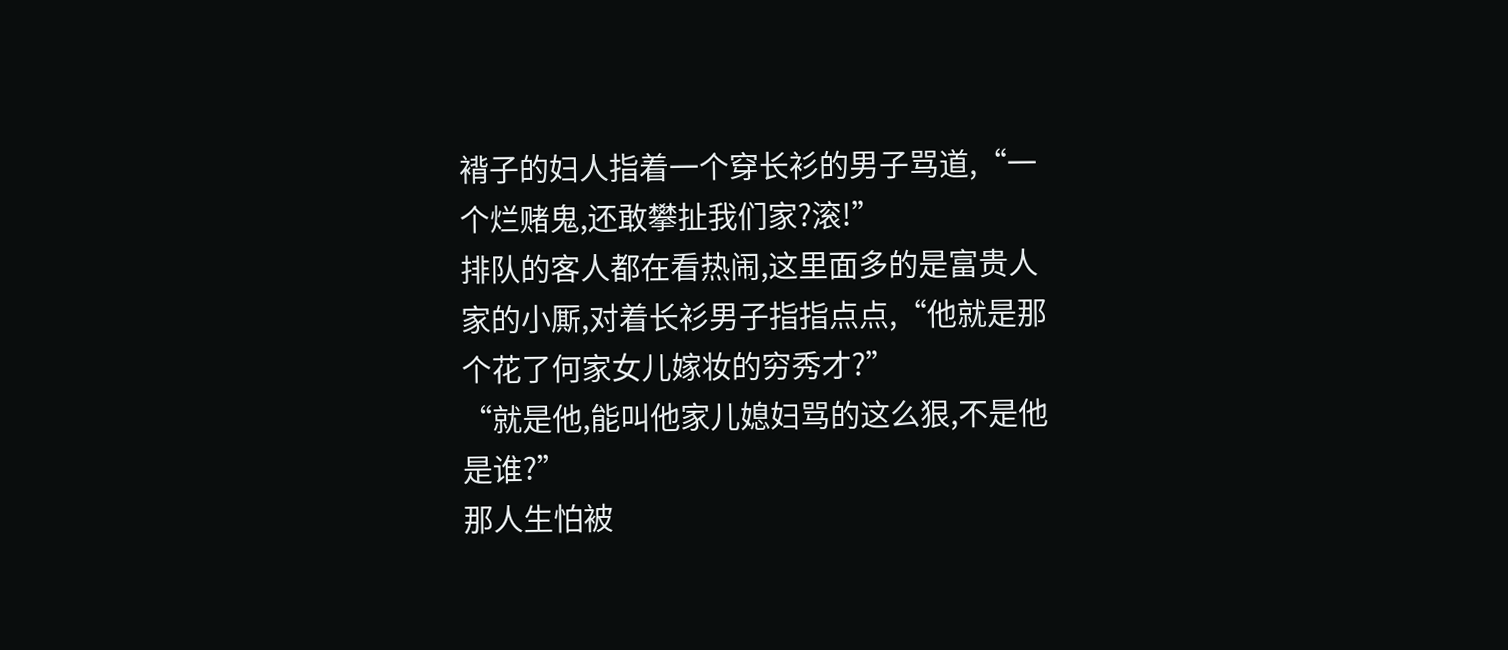褙子的妇人指着一个穿长衫的男子骂道,“一个烂赌鬼,还敢攀扯我们家?滚!”
排队的客人都在看热闹,这里面多的是富贵人家的小厮,对着长衫男子指指点点,“他就是那个花了何家女儿嫁妆的穷秀才?”
“就是他,能叫他家儿媳妇骂的这么狠,不是他是谁?”
那人生怕被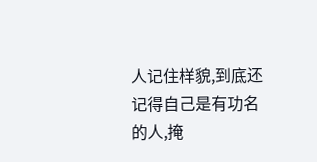人记住样貌,到底还记得自己是有功名的人,掩